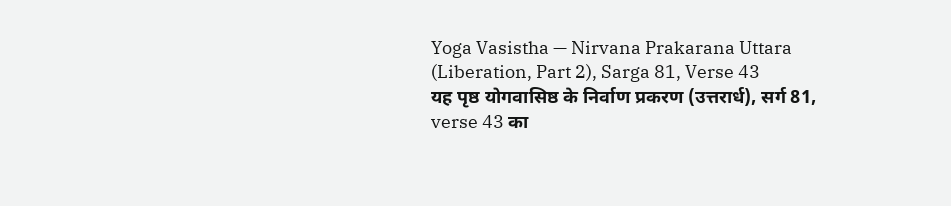Yoga Vasistha — Nirvana Prakarana Uttara (Liberation, Part 2), Sarga 81, Verse 43
यह पृष्ठ योगवासिष्ठ के निर्वाण प्रकरण (उत्तरार्ध), सर्ग 81, verse 43 का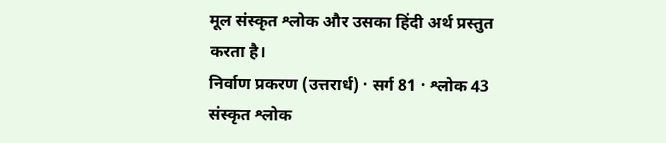मूल संस्कृत श्लोक और उसका हिंदी अर्थ प्रस्तुत करता है।
निर्वाण प्रकरण (उत्तरार्ध) · सर्ग 81 · श्लोक 43
संस्कृत श्लोक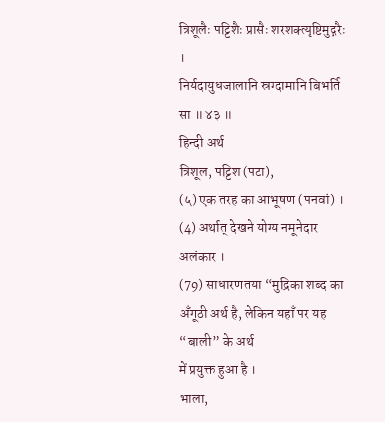त्रिशूलैः पट्टिशैः प्रासैः शरशक्त्यृष्टिमुद्गरैः ।
निर्यदायुधजालानि स्रग्दामानि बिभर्ति सा ॥ ४३ ॥
हिन्दी अर्थ
त्रिशूल, पट्टिश (पटा),
(५) एक तरह का आभूषण (पनवां) ।
(4) अर्थात् देखने योग्य नमूनेदार अलंकार ।
(79) साधारणतया “मुद्रिका शब्द का अँगूठी अर्थ है, लेकिन यहाँ पर यह “बाली” के अर्थ
में प्रयुक्त हुआ है ।
भाला,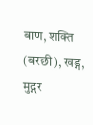बाण, शक्ति (बरछी), खड्ग, मुद्गर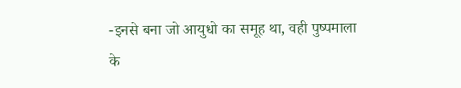-इनसे बना जो आयुधो का समूह था, वही पुष्पमाला
के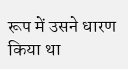रूप में उसने धारण किया था